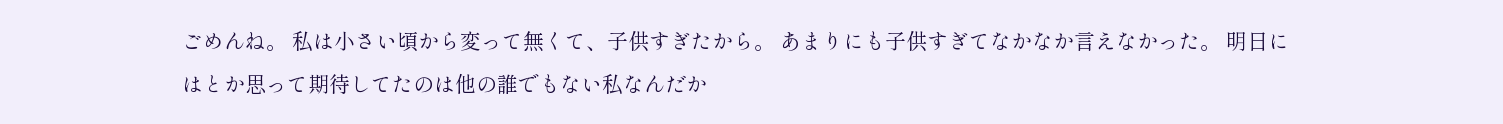ごめんね。 私は小さい頃から変って無くて、子供すぎたから。 あまりにも子供すぎてなかなか言えなかった。 明日にはとか思って期待してたのは他の誰でもない私なんだか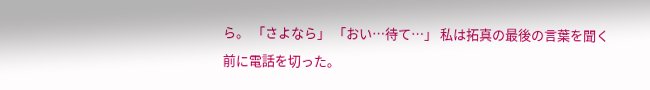ら。 「さよなら」 「おい…待て…」 私は拓真の最後の言葉を聞く前に電話を切った。